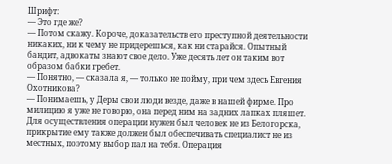Шрифт:
— Это где же?
— Потом скажу. Короче, доказательств его преступной деятельности никаких, ни к чему не придерешься, как ни старайся. Опытный бандит, адвокаты знают свое дело. Уже десять лет он таким вот образом бабки гребет.
— Понятно, — сказала я, — только не пойму, при чем здесь Евгения Охотникова?
— Понимаешь, у Деры свои люди везде, даже в нашей фирме. Про милицию я уже не говорю, она перед ним на задних лапках пляшет. Для осуществления операции нужен был человек не из Белогорска, прикрытие ему также должен был обеспечивать специалист не из местных, поэтому выбор пал на тебя. Операция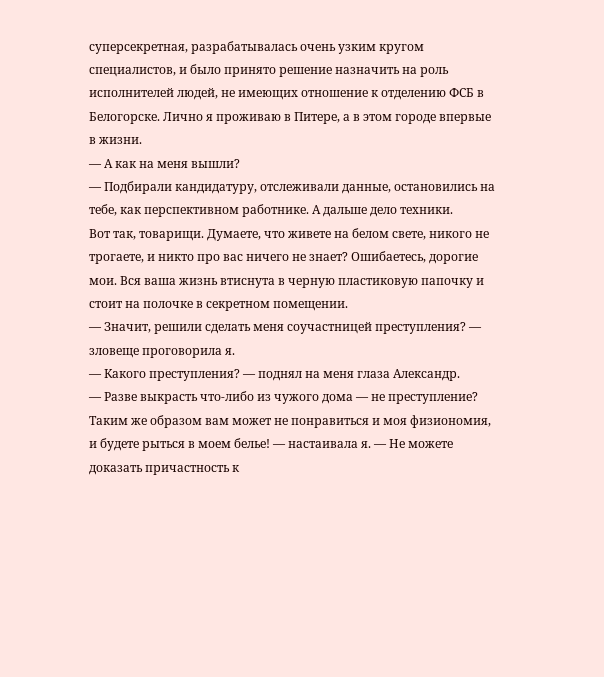суперсекретная, разрабатывалась очень узким кругом специалистов, и было принято решение назначить на роль исполнителей людей, не имеющих отношение к отделению ФСБ в Белогорске. Лично я проживаю в Питере, а в этом городе впервые в жизни.
— А как на меня вышли?
— Подбирали кандидатуру, отслеживали данные, остановились на тебе, как перспективном работнике. А дальше дело техники.
Вот так, товарищи. Думаете, что живете на белом свете, никого не трогаете, и никто про вас ничего не знает? Ошибаетесь, дорогие мои. Вся ваша жизнь втиснута в черную пластиковую папочку и стоит на полочке в секретном помещении.
— Значит, решили сделать меня соучастницей преступления? — зловеще проговорила я.
— Какого преступления? — поднял на меня глаза Александр.
— Разве выкрасть что-либо из чужого дома — не преступление? Таким же образом вам может не понравиться и моя физиономия, и будете рыться в моем белье! — настаивала я. — Не можете доказать причастность к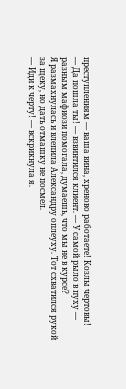преступлениям — ваша вина, хреново работаете! Козлы чертовы!
— Да пошла ты! — взвинтился клиент. — У самой рыло в пуху — разным мафиози помогала, думаешь, что мы не в курсе?
Я размахнулась и влепила Александру оплеуху. Тот схватился рукой за щеку, но дать отмашку не посмел.
— Иди к черту! — вскрикнула я.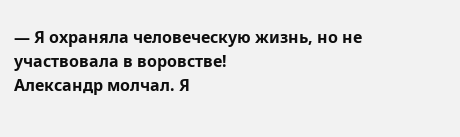— Я охраняла человеческую жизнь, но не участвовала в воровстве!
Александр молчал. Я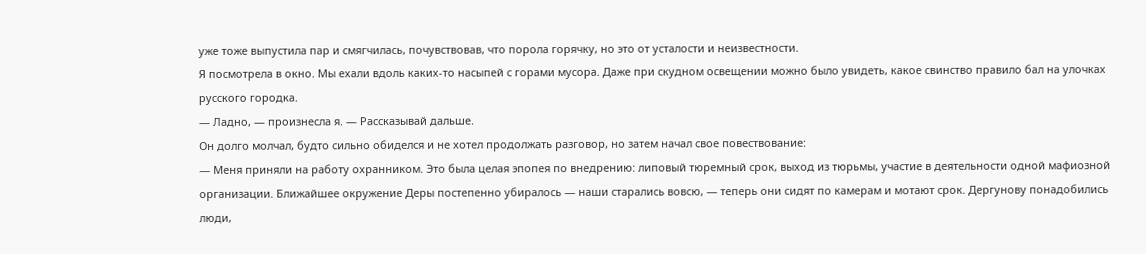уже тоже выпустила пар и смягчилась, почувствовав, что порола горячку, но это от усталости и неизвестности.
Я посмотрела в окно. Мы ехали вдоль каких-то насыпей с горами мусора. Даже при скудном освещении можно было увидеть, какое свинство правило бал на улочках русского городка.
— Ладно, — произнесла я. — Рассказывай дальше.
Он долго молчал, будто сильно обиделся и не хотел продолжать разговор, но затем начал свое повествование:
— Меня приняли на работу охранником. Это была целая эпопея по внедрению: липовый тюремный срок, выход из тюрьмы, участие в деятельности одной мафиозной организации. Ближайшее окружение Деры постепенно убиралось — наши старались вовсю, — теперь они сидят по камерам и мотают срок. Дергунову понадобились люди,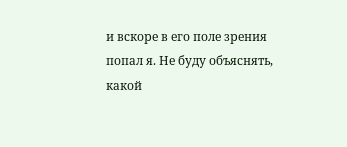и вскоре в его поле зрения попал я. Не буду объяснять, какой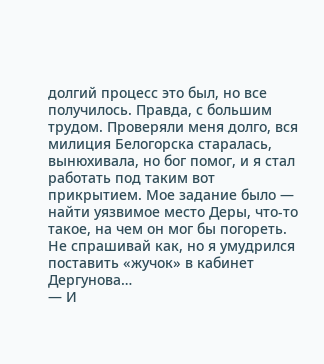долгий процесс это был, но все получилось. Правда, с большим трудом. Проверяли меня долго, вся милиция Белогорска старалась, вынюхивала, но бог помог, и я стал работать под таким вот прикрытием. Мое задание было — найти уязвимое место Деры, что-то такое, на чем он мог бы погореть. Не спрашивай как, но я умудрился поставить «жучок» в кабинет Дергунова…
— И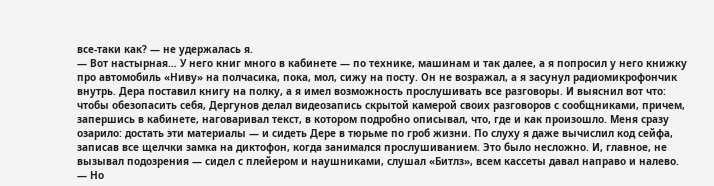все-таки как? — не удержалась я.
— Вот настырная… У него книг много в кабинете — по технике, машинам и так далее, а я попросил у него книжку про автомобиль «Ниву» на полчасика, пока, мол, сижу на посту. Он не возражал, а я засунул радиомикрофончик внутрь. Дера поставил книгу на полку, а я имел возможность прослушивать все разговоры. И выяснил вот что: чтобы обезопасить себя, Дергунов делал видеозапись скрытой камерой своих разговоров с сообщниками, причем, запершись в кабинете, наговаривал текст, в котором подробно описывал, что, где и как произошло. Меня сразу озарило: достать эти материалы — и сидеть Дере в тюрьме по гроб жизни. По слуху я даже вычислил код сейфа, записав все щелчки замка на диктофон, когда занимался прослушиванием. Это было несложно. И, главное, не вызывал подозрения — сидел с плейером и наушниками, слушал «Битлз», всем кассеты давал направо и налево.
— Но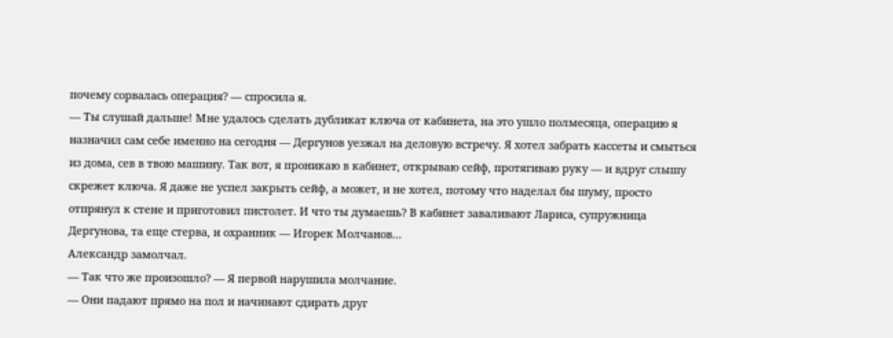почему сорвалась операция? — спросила я.
— Ты слушай дальше! Мне удалось сделать дубликат ключа от кабинета, на это ушло полмесяца, операцию я назначил сам себе именно на сегодня — Дергунов уезжал на деловую встречу. Я хотел забрать кассеты и смыться из дома, сев в твою машину. Так вот, я проникаю в кабинет, открываю сейф, протягиваю руку — и вдруг слышу скрежет ключа. Я даже не успел закрыть сейф, а может, и не хотел, потому что наделал бы шуму, просто отпрянул к стене и приготовил пистолет. И что ты думаешь? В кабинет заваливают Лариса, супружница Дергунова, та еще стерва, и охранник — Игорек Молчанов…
Александр замолчал.
— Так что же произошло? — Я первой нарушила молчание.
— Они падают прямо на пол и начинают сдирать друг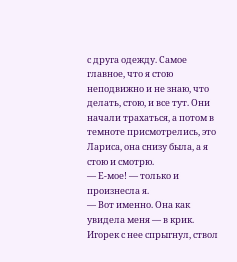с друга одежду. Самое главное, что я стою неподвижно и не знаю, что делать, стою, и все тут. Они начали трахаться, а потом в темноте присмотрелись, это Лариса, она снизу была, а я стою и смотрю.
— Е-мое! — только и произнесла я.
— Вот именно. Она как увидела меня — в крик. Игорек с нее спрыгнул, ствол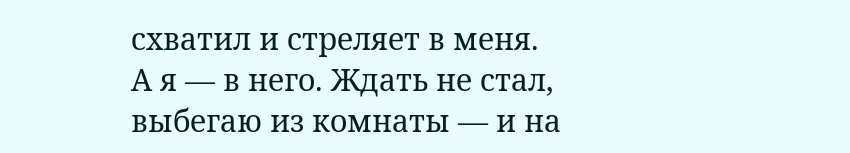схватил и стреляет в меня. А я — в него. Ждать не стал, выбегаю из комнаты — и на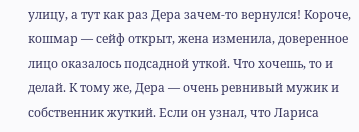улицу, а тут как раз Дера зачем-то вернулся! Короче, кошмар — сейф открыт, жена изменила, доверенное лицо оказалось подсадной уткой. Что хочешь, то и делай. К тому же, Дера — очень ревнивый мужик и собственник жуткий. Если он узнал, что Лариса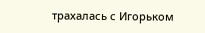трахалась с Игорьком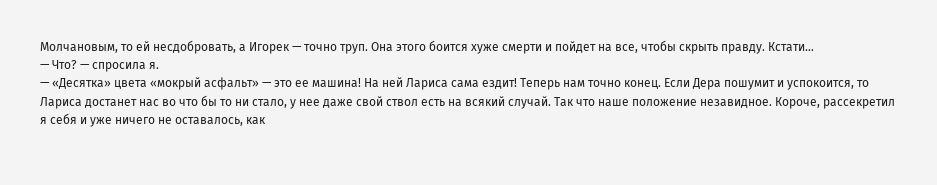Молчановым, то ей несдобровать, а Игорек — точно труп. Она этого боится хуже смерти и пойдет на все, чтобы скрыть правду. Кстати…
— Что? — спросила я.
— «Десятка» цвета «мокрый асфальт» — это ее машина! На ней Лариса сама ездит! Теперь нам точно конец. Если Дера пошумит и успокоится, то Лариса достанет нас во что бы то ни стало, у нее даже свой ствол есть на всякий случай. Так что наше положение незавидное. Короче, рассекретил я себя и уже ничего не оставалось, как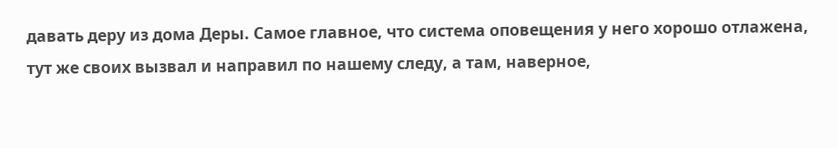давать деру из дома Деры. Самое главное, что система оповещения у него хорошо отлажена, тут же своих вызвал и направил по нашему следу, а там, наверное,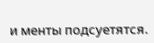и менты подсуетятся.